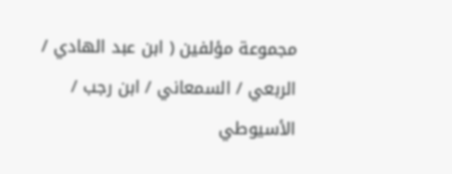مجموعة مؤلفين ( ابن عبد الهادي / الربعي / السمعاني / ابن رجب / الأسيوطي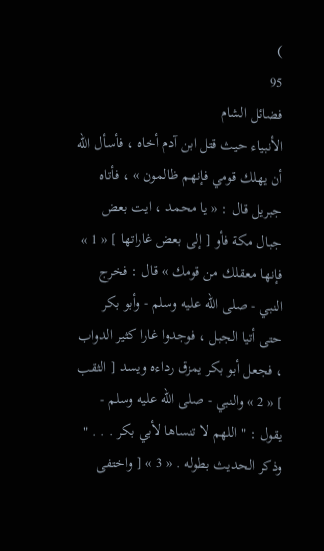)
95
فضائل الشام
الأنبياء حيث قتل ابن آدم أخاه ، فأسأل اللّه أن يهلك قومي فإنهم ظالمون » ، فأتاه جبريل قال : « يا محمد ، ايت بعض جبال مكة فأو [ إلى بعض غاراتها ] « 1 » فإنها معقلك من قومك » قال : فخرج النبي - صلى اللّه عليه وسلم - وأبو بكر حتى أتيا الجبل ، فوجدوا غارا كثير الدواب ، فجعل أبو بكر يمزق رداءه ويسد [ الثقب ] « 2 » والنبي - صلى اللّه عليه وسلم - يقول : " اللهم لا تنساها لأبي بكر . . . " وذكر الحديث بطوله . « 3 » [ واختفى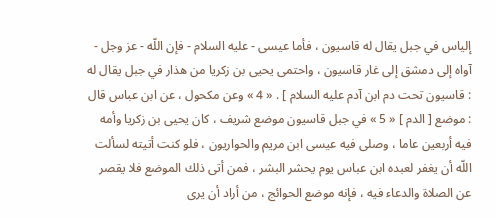إلياس في جبل يقال له قاسيون ، فأما عيسى - عليه السلام - فإن اللّه - عز وجل - آواه إلى دمشق إلى غار قاسيون ، واحتمى يحيى بن زكريا من هذار في جبل يقال له : قاسيون تحت دم ابن آدم عليه السلام ] . « 4 » وعن مكحول ، عن ابن عباس قال : موضع [ الدم ] « 5 » في جبل قاسيون موضع شريف ، كان يحيى بن زكريا وأمه فيه أربعين عاما ، وصلى فيه عيسى ابن مريم والحواريون ، فلو كنت أتيته لسألت اللّه أن يغفر لعبده ابن عباس يوم يحشر البشر ، فمن أتى ذلك الموضع فلا يقصر عن الصلاة والدعاء فيه ، فإنه موضع الحوائج ، من أراد أن يرى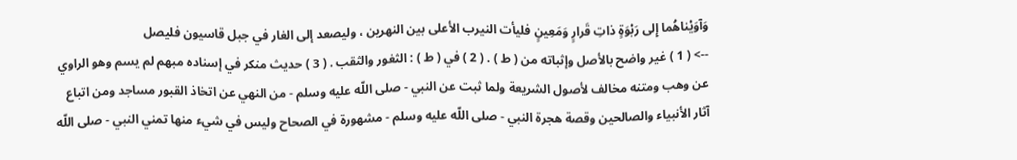وَآوَيْناهُما إِلى رَبْوَةٍ ذاتِ قَرارٍ وَمَعِينٍ فليأت النيرب الأعلى بين النهرين ، وليصعد إلى الغار في جبل قاسيون فليصل
--> ( 1 ) غير واضح بالأصل وإثباته من ( ط ) . ( 2 ) في ( ط ) : الثغور والثقب . ( 3 ) حديث منكر في إسناده مبهم لم يسم وهو الراوي عن وهب ومتنه مخالف لأصول الشريعة ولما ثبت عن النبي - صلى اللّه عليه وسلم - من النهي عن اتخاذ القبور مساجد ومن اتباع آثار الأنبياء والصالحين وقصة هجرة النبي - صلى اللّه عليه وسلم - مشهورة في الصحاح وليس في شيء منها تمني النبي - صلى اللّه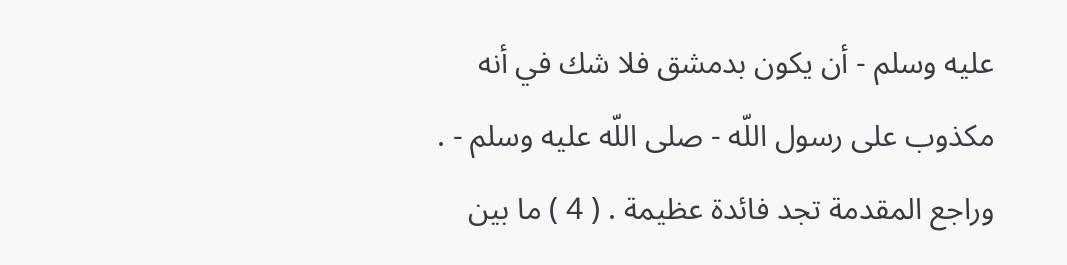عليه وسلم - أن يكون بدمشق فلا شك في أنه مكذوب على رسول اللّه - صلى اللّه عليه وسلم - . وراجع المقدمة تجد فائدة عظيمة . ( 4 ) ما بين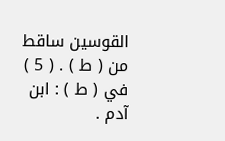القوسين ساقط من ( ط ) . ( 5 ) في ( ط ) : ابن آدم .